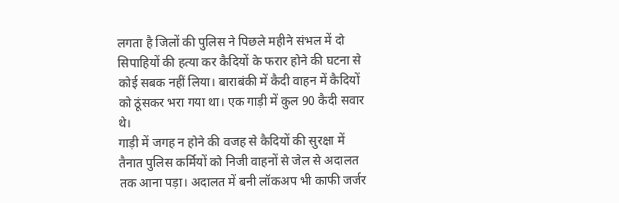लगता है जिलों की पुलिस ने पिछले महीने संभल में दो सिपाहियों की हत्या कर कैदियों के फरार होने की घटना से कोई सबक नहीं लिया। बाराबंकी में कैदी वाहन में कैदियों को ठूंसकर भरा गया था। एक गाड़ी में कुल 90 कैदी सवार थे।
गाड़ी में जगह न होने की वजह से कैदियों की सुरक्षा में तैनात पुलिस कर्मियों को निजी वाहनों से जेल से अदालत तक आना पड़ा। अदालत में बनी लॉकअप भी काफी जर्जर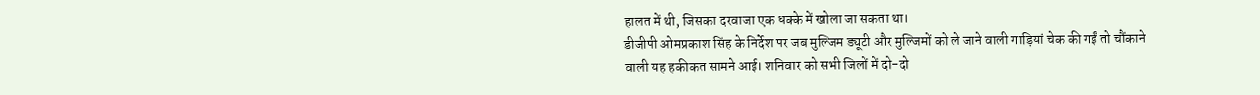हालत में थी, जिसका दरवाजा एक धक्के में खोला जा सकता था।
डीजीपी ओमप्रकाश सिंह के निर्देश पर जब मुल्जिम ड्यूटी और मुल्जिमों को ले जाने वाली गाड़ियां चेक की गईं तो चौंकाने वाली यह हकीकत सामने आई। शनिवार को सभी जिलों में दो-दो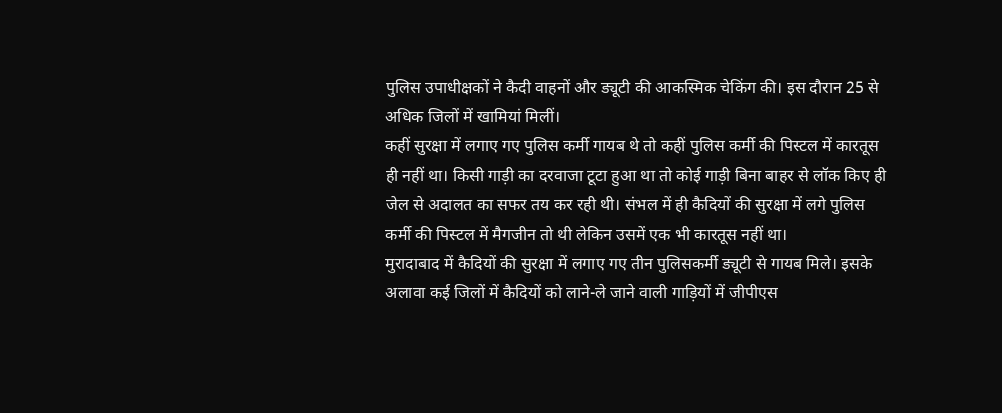पुलिस उपाधीक्षकों ने कैदी वाहनों और ड्यूटी की आकस्मिक चेकिंग की। इस दौरान 25 से अधिक जिलों में खामियां मिलीं।
कहीं सुरक्षा में लगाए गए पुलिस कर्मी गायब थे तो कहीं पुलिस कर्मी की पिस्टल में कारतूस ही नहीं था। किसी गाड़ी का दरवाजा टूटा हुआ था तो कोई गाड़ी बिना बाहर से लॉक किए ही जेल से अदालत का सफर तय कर रही थी। संभल में ही कैदियों की सुरक्षा में लगे पुलिस कर्मी की पिस्टल में मैगजीन तो थी लेकिन उसमें एक भी कारतूस नहीं था।
मुरादाबाद में कैदियों की सुरक्षा में लगाए गए तीन पुलिसकर्मी ड्यूटी से गायब मिले। इसके अलावा कई जिलों में कैदियों को लाने-ले जाने वाली गाड़ियों में जीपीएस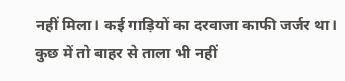नहीं मिला। कई गाड़ियों का दरवाजा काफी जर्जर था। कुछ में तो बाहर से ताला भी नहीं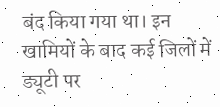बंद किया गया था। इन खामियों के बाद कई जिलों में ड्यूटी पर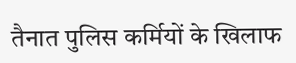तैनात पुलिस कर्मियों के खिलाफ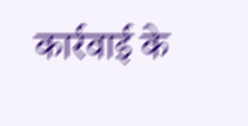कार्रवाई के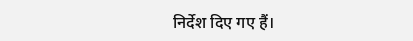निर्देश दिए गए हैं।